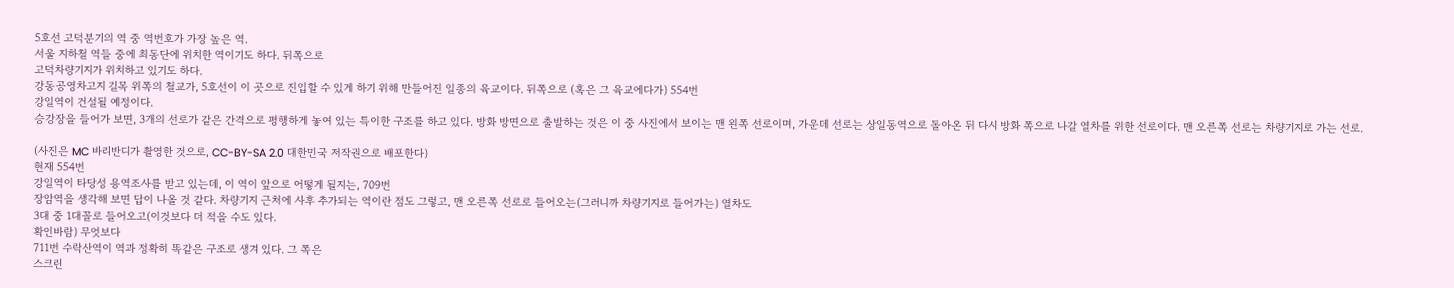5호선 고덕분기의 역 중 역번호가 가장 높은 역.
서울 지하철 역들 중에 최동단에 위치한 역이기도 하다. 뒤쪽으로
고덕차량기지가 위치하고 있기도 하다.
강동공영차고지 길목 위쪽의 철교가, 5호선이 이 곳으로 진입할 수 있게 하기 위해 만들어진 일종의 육교이다. 뒤쪽으로 (혹은 그 육교에다가) 554번
강일역이 건설될 예정이다.
승강장을 들어가 보면, 3개의 선로가 같은 간격으로 평행하게 놓여 있는 특이한 구조를 하고 있다. 방화 방면으로 출발하는 것은 이 중 사진에서 보이는 맨 왼쪽 선로이며, 가운데 선로는 상일동역으로 돌아온 뒤 다시 방화 쪽으로 나갈 열차를 위한 선로이다. 맨 오른쪽 선로는 차량기지로 가는 선로.

(사진은 MC 바리반디가 촬영한 것으로, CC-BY-SA 2.0 대한민국 저작권으로 배포한다)
현재 554번
강일역이 타당성 용역조사를 받고 있는데, 이 역이 앞으로 어떻게 될지는, 709번
장암역을 생각해 보면 답이 나올 것 같다. 차량기지 근처에 사후 추가되는 역이란 점도 그렇고, 맨 오른쪽 선로로 들어오는(그러니까 차량기지로 들어가는) 열차도
3대 중 1대꼴로 들어오고(이것보다 더 적을 수도 있다.
확인바람) 무엇보다
711번 수락산역이 역과 정확히 똑같은 구조로 생겨 있다. 그 쪽은
스크린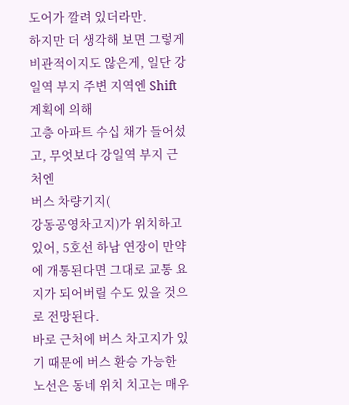도어가 깔려 있더라만.
하지만 더 생각해 보면 그렇게 비관적이지도 않은게, 일단 강일역 부지 주변 지역엔 Shift 계획에 의해
고층 아파트 수십 채가 들어섰고, 무엇보다 강일역 부지 근처엔
버스 차량기지(
강동공영차고지)가 위치하고 있어, 5호선 하남 연장이 만약에 개통된다면 그대로 교통 요지가 되어버릴 수도 있을 것으로 전망된다.
바로 근처에 버스 차고지가 있기 때문에 버스 환승 가능한 노선은 동네 위치 치고는 매우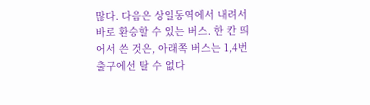많다. 다음은 상일동역에서 내려서 바로 환승할 수 있는 버스. 한 칸 띄어서 쓴 것은, 아래쪽 버스는 1,4번 출구에선 탈 수 없다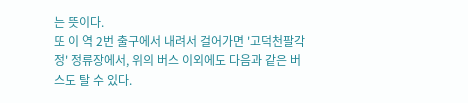는 뜻이다.
또 이 역 2번 출구에서 내려서 걸어가면 '고덕천팔각정' 정류장에서, 위의 버스 이외에도 다음과 같은 버스도 탈 수 있다.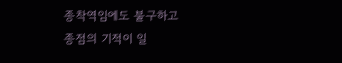종착역임에도 불구하고
종점의 기적이 일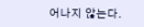어나지 않는다.